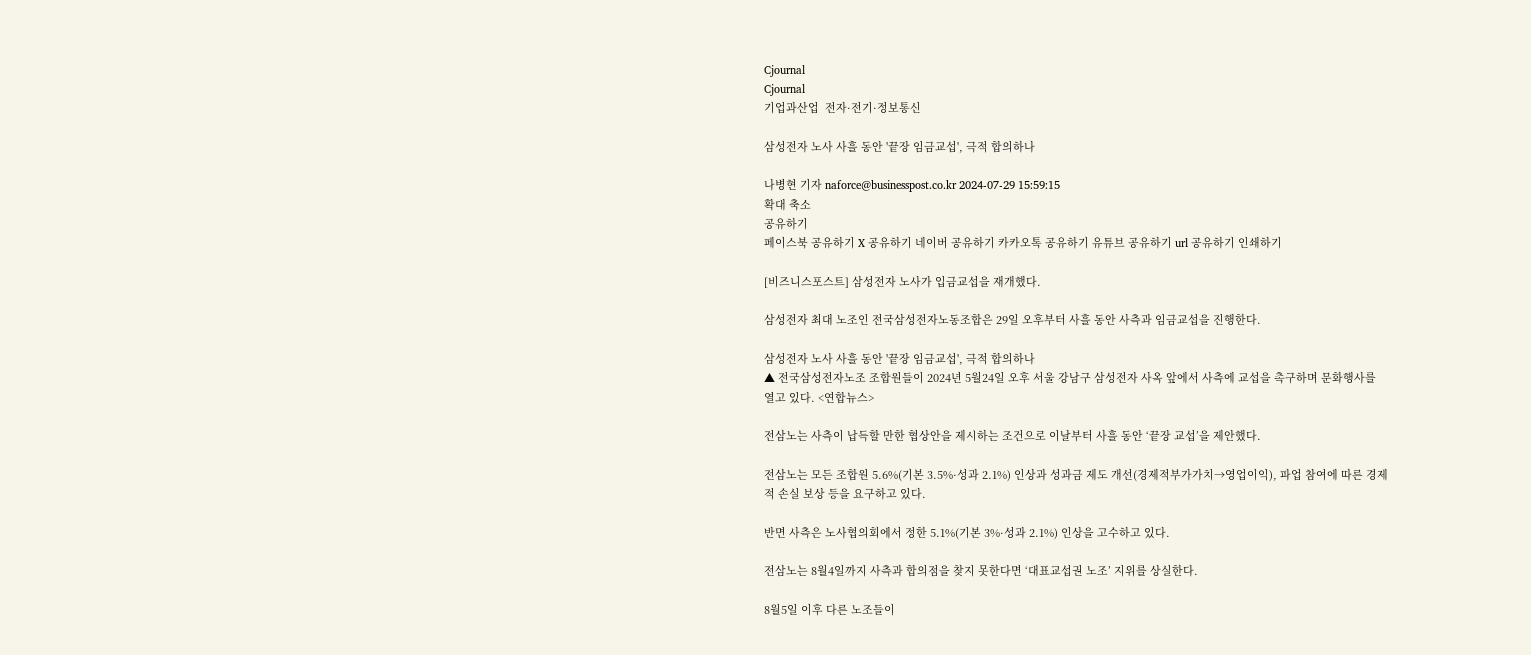Cjournal
Cjournal
기업과산업  전자·전기·정보통신

삼성전자 노사 사흘 동안 '끝장 임금교섭', 극적 합의하나

나병현 기자 naforce@businesspost.co.kr 2024-07-29 15:59:15
확대 축소
공유하기
페이스북 공유하기 X 공유하기 네이버 공유하기 카카오톡 공유하기 유튜브 공유하기 url 공유하기 인쇄하기

[비즈니스포스트] 삼성전자 노사가 입금교섭을 재개했다.

삼성전자 최대 노조인 전국삼성전자노동조합은 29일 오후부터 사흘 동안 사측과 임금교섭을 진행한다.

삼성전자 노사 사흘 동안 '끝장 임금교섭', 극적 합의하나
▲ 전국삼성전자노조 조합원들이 2024년 5월24일 오후 서울 강남구 삼성전자 사옥 앞에서 사측에 교섭을 촉구하며 문화행사를 열고 있다. <연합뉴스>

전삼노는 사측이 납득할 만한 협상안을 제시하는 조건으로 이날부터 사흘 동안 ‘끝장 교섭’을 제안했다.

전삼노는 모든 조합원 5.6%(기본 3.5%·성과 2.1%) 인상과 성과금 제도 개선(경제적부가가치→영업이익), 파업 참여에 따른 경제적 손실 보상 등을 요구하고 있다.

반면 사측은 노사협의회에서 정한 5.1%(기본 3%·성과 2.1%) 인상을 고수하고 있다.

전삼노는 8월4일까지 사측과 합의점을 찾지 못한다면 ‘대표교섭권 노조’ 지위를 상실한다.

8월5일 이후 다른 노조들이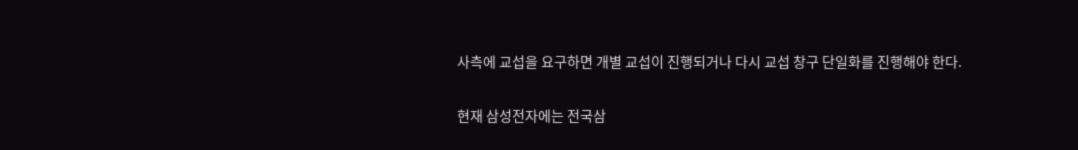사측에 교섭을 요구하면 개별 교섭이 진행되거나 다시 교섭 창구 단일화를 진행해야 한다.

현재 삼성전자에는 전국삼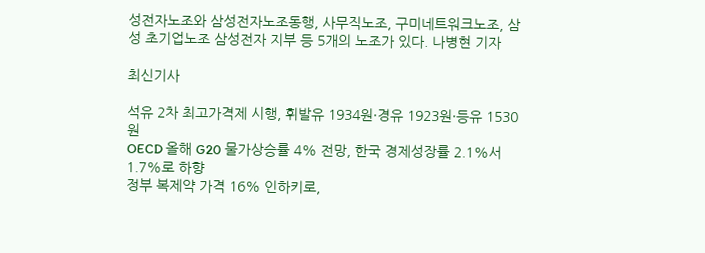성전자노조와 삼성전자노조동행, 사무직노조, 구미네트워크노조, 삼성 초기업노조 삼성전자 지부 등 5개의 노조가 있다. 나병현 기자

최신기사

석유 2차 최고가격제 시행, 휘발유 1934원·경유 1923원·등유 1530원
OECD 올해 G20 물가상승률 4% 전망, 한국 경제성장률 2.1%서 1.7%로 하향
정부 복제약 가격 16% 인하키로,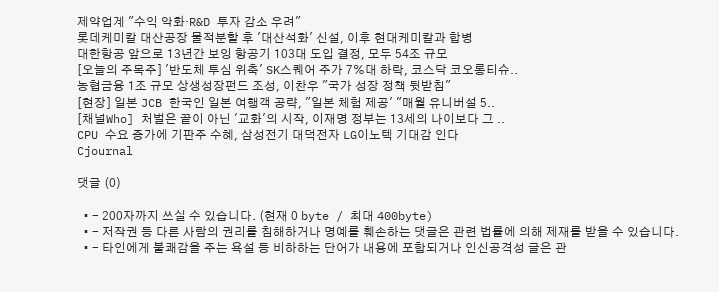제약업계 "수익 악화·R&D 투자 감소 우려"
롯데케미칼 대산공장 물적분할 후 '대산석화' 신설, 이후 현대케미칼과 합병
대한항공 앞으로 13년간 보잉 항공기 103대 도입 결정, 모두 54조 규모
[오늘의 주목주] '반도체 투심 위축' SK스퀘어 주가 7%대 하락, 코스닥 코오롱티슈..
농협금융 1조 규모 상생성장펀드 조성, 이찬우 "국가 성장 정책 뒷받침"
[현장] 일본 JCB 한국인 일본 여행객 공략, "일본 체험 제공' "매월 유니버설 5..
[채널Who] 처벌은 끝이 아닌 '교화'의 시작, 이재명 정부는 13세의 나이보다 그 ..
CPU 수요 증가에 기판주 수혜, 삼성전기 대덕전자 LG이노텍 기대감 인다
Cjournal

댓글 (0)

  • - 200자까지 쓰실 수 있습니다. (현재 0 byte / 최대 400byte)
  • - 저작권 등 다른 사람의 권리를 침해하거나 명예를 훼손하는 댓글은 관련 법률에 의해 제재를 받을 수 있습니다.
  • - 타인에게 불쾌감을 주는 욕설 등 비하하는 단어가 내용에 포함되거나 인신공격성 글은 관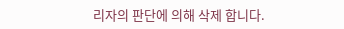리자의 판단에 의해 삭제 합니다.